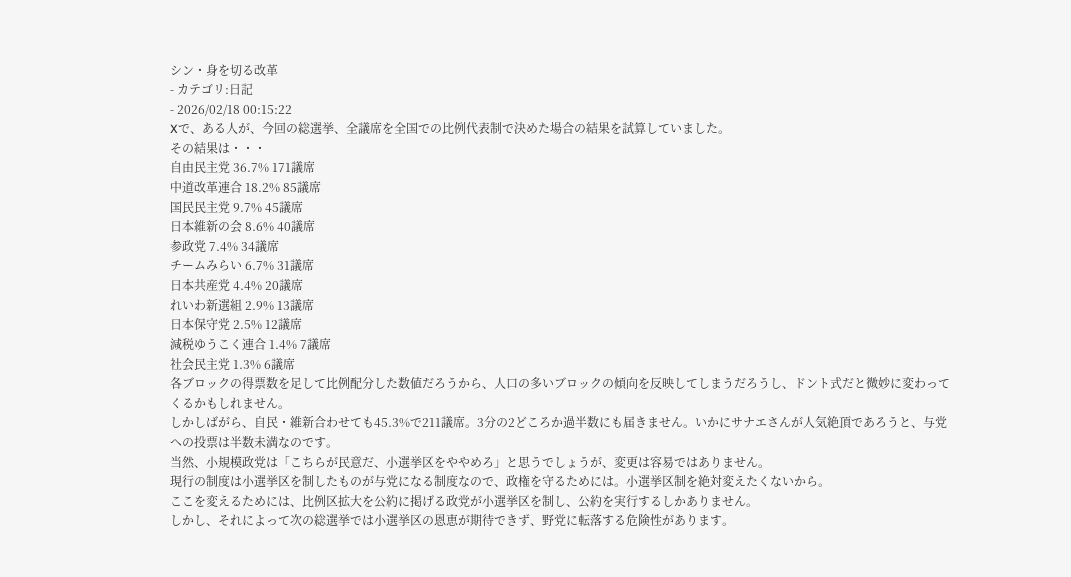シン・身を切る改革
- カテゴリ:日記
- 2026/02/18 00:15:22
Xで、ある人が、今回の総選挙、全議席を全国での比例代表制で決めた場合の結果を試算していました。
その結果は・・・
自由民主党 36.7% 171議席
中道改革連合 18.2% 85議席
国民民主党 9.7% 45議席
日本維新の会 8.6% 40議席
参政党 7.4% 34議席
チームみらい 6.7% 31議席
日本共産党 4.4% 20議席
れいわ新選組 2.9% 13議席
日本保守党 2.5% 12議席
減税ゆうこく連合 1.4% 7議席
社会民主党 1.3% 6議席
各ブロックの得票数を足して比例配分した数値だろうから、人口の多いブロックの傾向を反映してしまうだろうし、ドント式だと微妙に変わってくるかもしれません。
しかしばがら、自民・維新合わせても45.3%で211議席。3分の2どころか過半数にも届きません。いかにサナエさんが人気絶頂であろうと、与党への投票は半数未満なのです。
当然、小規模政党は「こちらが民意だ、小選挙区をややめろ」と思うでしょうが、変更は容易ではありません。
現行の制度は小選挙区を制したものが与党になる制度なので、政権を守るためには。小選挙区制を絶対変えたくないから。
ここを変えるためには、比例区拡大を公約に掲げる政党が小選挙区を制し、公約を実行するしかありません。
しかし、それによって次の総選挙では小選挙区の恩恵が期待できず、野党に転落する危険性があります。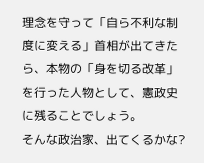理念を守って「自ら不利な制度に変える」首相が出てきたら、本物の「身を切る改革」を行った人物として、憲政史に残ることでしょう。
そんな政治家、出てくるかな?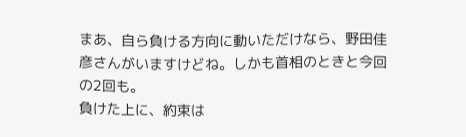まあ、自ら負ける方向に動いただけなら、野田佳彦さんがいますけどね。しかも首相のときと今回の2回も。
負けた上に、約束は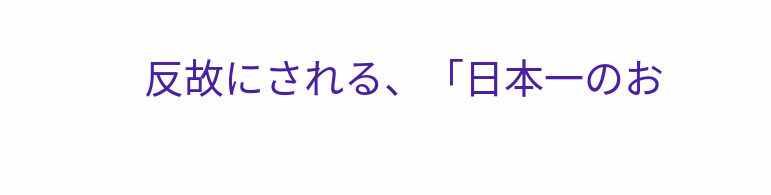反故にされる、「日本一のお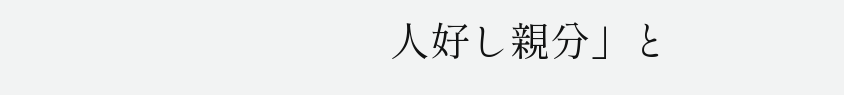人好し親分」と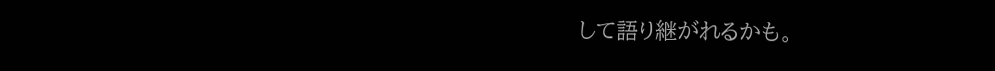して語り継がれるかも。